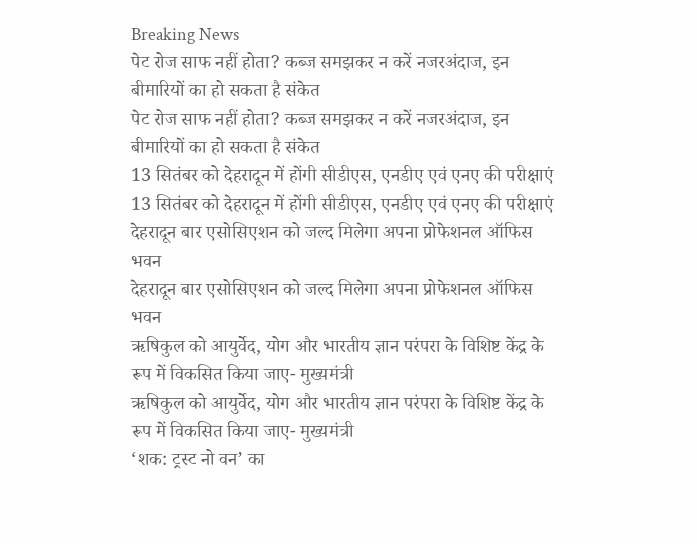Breaking News
पेट रोज साफ नहीं होता? कब्ज समझकर न करें नजरअंदाज, इन बीमारियों का हो सकता है संकेत
पेट रोज साफ नहीं होता? कब्ज समझकर न करें नजरअंदाज, इन बीमारियों का हो सकता है संकेत
13 सितंबर को देहरादून में होंगी सीडीएस, एनडीए एवं एनए की परीक्षाएं
13 सितंबर को देहरादून में होंगी सीडीएस, एनडीए एवं एनए की परीक्षाएं
देहरादून बार एसोसिएशन को जल्द मिलेगा अपना प्रोफेशनल ऑफिस भवन
देहरादून बार एसोसिएशन को जल्द मिलेगा अपना प्रोफेशनल ऑफिस भवन
ऋषिकुल को आयुर्वेद, योग और भारतीय ज्ञान परंपरा के विशिष्ट केंद्र के रूप में विकसित किया जाए- मुख्यमंत्री
ऋषिकुल को आयुर्वेद, योग और भारतीय ज्ञान परंपरा के विशिष्ट केंद्र के रूप में विकसित किया जाए- मुख्यमंत्री
‘शक: ट्रस्ट नो वन’ का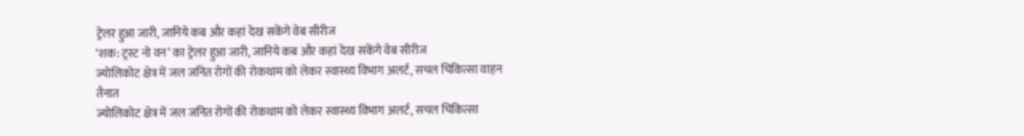ट्रेलर हुआ जारी, जानिये कब और कहां देख सकेंगे वेब सीरीज
‘शक: ट्रस्ट नो वन’ का ट्रेलर हुआ जारी, जानिये कब और कहां देख सकेंगे वेब सीरीज
ज्योलिकोट क्षेत्र में जल जनित रोगों की रोकथाम को लेकर स्वास्थ्य विभाग अलर्ट, सचल चिकित्सा वाहन तैनात
ज्योलिकोट क्षेत्र में जल जनित रोगों की रोकथाम को लेकर स्वास्थ्य विभाग अलर्ट, सचल चिकित्सा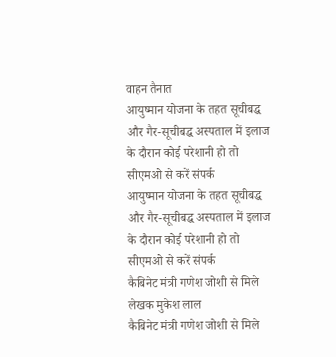वाहन तैनात
आयुष्मान योजना के तहत सूचीबद्ध और गैर-सूचीबद्ध अस्पताल में इलाज के दौरान कोई परेशानी हो तो सीएमओ से करें संपर्क
आयुष्मान योजना के तहत सूचीबद्ध और गैर-सूचीबद्ध अस्पताल में इलाज के दौरान कोई परेशानी हो तो सीएमओ से करें संपर्क
कैबिनेट मंत्री गणेश जोशी से मिले लेखक मुकेश लाल
कैबिनेट मंत्री गणेश जोशी से मिले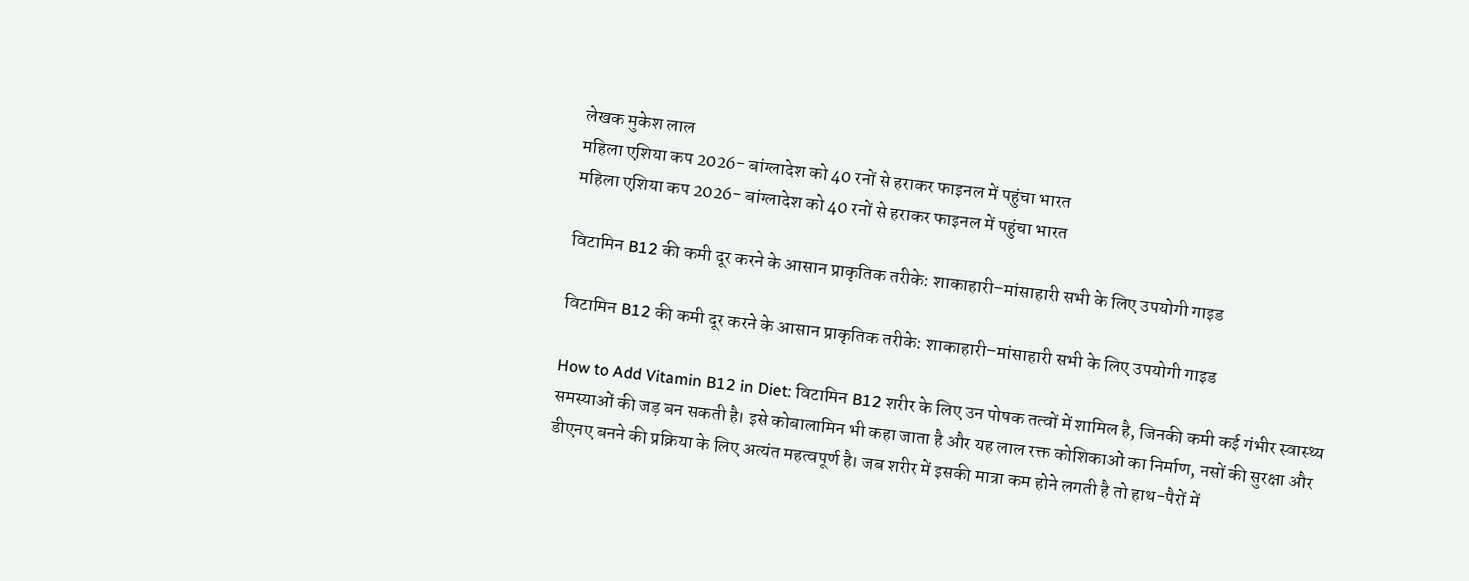लेखक मुकेश लाल
महिला एशिया कप 2026- बांग्लादेश को 40 रनों से हराकर फाइनल में पहुंचा भारत
महिला एशिया कप 2026- बांग्लादेश को 40 रनों से हराकर फाइनल में पहुंचा भारत

विटामिन B12 की कमी दूर करने के आसान प्राकृतिक तरीके: शाकाहारी–मांसाहारी सभी के लिए उपयोगी गाइड

विटामिन B12 की कमी दूर करने के आसान प्राकृतिक तरीके: शाकाहारी–मांसाहारी सभी के लिए उपयोगी गाइड

How to Add Vitamin B12 in Diet: विटामिन B12 शरीर के लिए उन पोषक तत्वों में शामिल है, जिनकी कमी कई गंभीर स्वास्थ्य समस्याओं की जड़ बन सकती है। इसे कोबालामिन भी कहा जाता है और यह लाल रक्त कोशिकाओं का निर्माण, नसों की सुरक्षा और डीएनए बनने की प्रक्रिया के लिए अत्यंत महत्वपूर्ण है। जब शरीर में इसकी मात्रा कम होने लगती है तो हाथ-पैरों में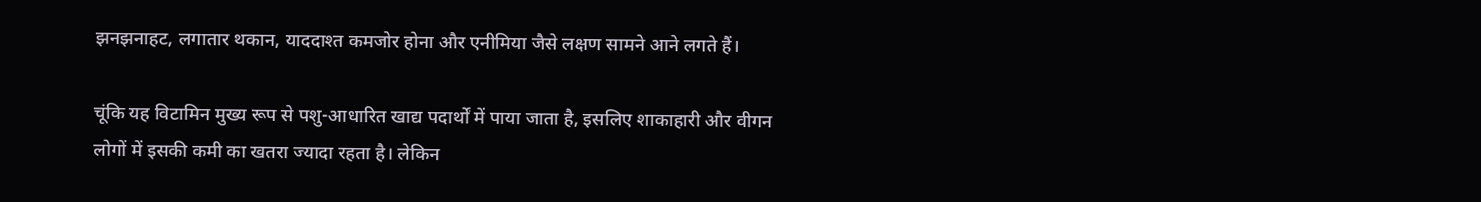झनझनाहट, लगातार थकान, याददाश्त कमजोर होना और एनीमिया जैसे लक्षण सामने आने लगते हैं।

चूंकि यह विटामिन मुख्य रूप से पशु-आधारित खाद्य पदार्थों में पाया जाता है, इसलिए शाकाहारी और वीगन लोगों में इसकी कमी का खतरा ज्यादा रहता है। लेकिन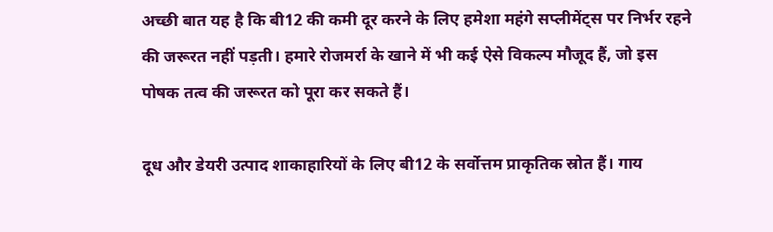अच्छी बात यह है कि बी12 की कमी दूर करने के लिए हमेशा महंगे सप्लीमेंट्स पर निर्भर रहने की जरूरत नहीं पड़ती। हमारे रोजमर्रा के खाने में भी कई ऐसे विकल्प मौजूद हैं, जो इस पोषक तत्व की जरूरत को पूरा कर सकते हैं।

दूध और डेयरी उत्पाद शाकाहारियों के लिए बी12 के सर्वोत्तम प्राकृतिक स्रोत हैं। गाय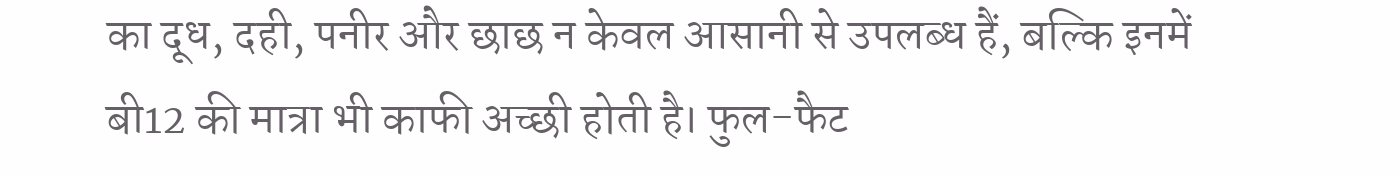का दूध, दही, पनीर और छाछ न केवल आसानी से उपलब्ध हैं, बल्कि इनमें बी12 की मात्रा भी काफी अच्छी होती है। फुल-फैट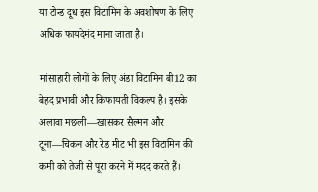या टोन्ड दूध इस विटामिन के अवशोषण के लिए अधिक फायदेमंद माना जाता है।

मांसाहारी लोगों के लिए अंडा विटामिन बी12 का बेहद प्रभावी और किफायती विकल्प है। इसके अलावा मछली—खासकर सैल्मन और टूना—चिकन और रेड मीट भी इस विटामिन की कमी को तेजी से पूरा करने में मदद करते हैं।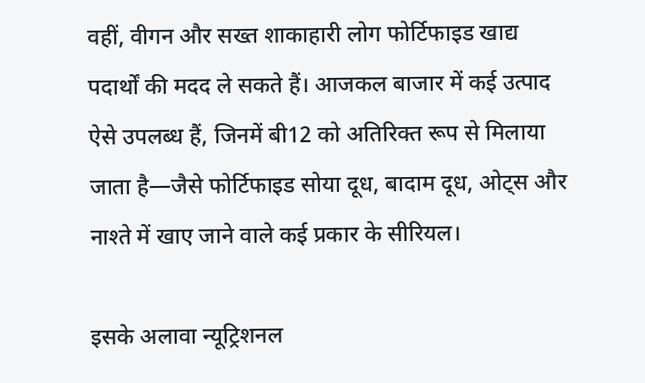वहीं, वीगन और सख्त शाकाहारी लोग फोर्टिफाइड खाद्य पदार्थों की मदद ले सकते हैं। आजकल बाजार में कई उत्पाद ऐसे उपलब्ध हैं, जिनमें बी12 को अतिरिक्त रूप से मिलाया जाता है—जैसे फोर्टिफाइड सोया दूध, बादाम दूध, ओट्स और नाश्ते में खाए जाने वाले कई प्रकार के सीरियल।

इसके अलावा न्यूट्रिशनल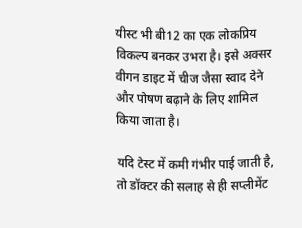यीस्ट भी बी12 का एक लोकप्रिय विकल्प बनकर उभरा है। इसे अक्सर वीगन डाइट में चीज जैसा स्वाद देने और पोषण बढ़ाने के लिए शामिल किया जाता है।

यदि टेस्ट में कमी गंभीर पाई जाती है, तो डॉक्टर की सलाह से ही सप्लीमेंट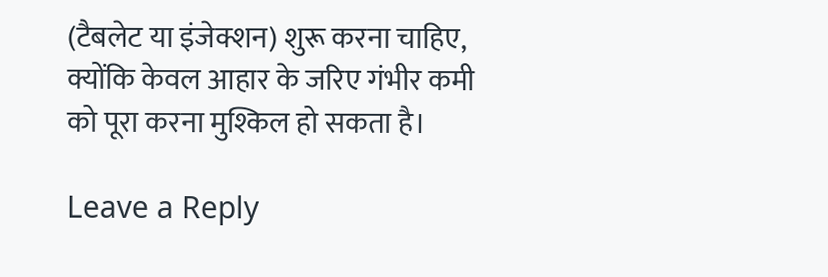(टैबलेट या इंजेक्शन) शुरू करना चाहिए, क्योंकि केवल आहार के जरिए गंभीर कमी को पूरा करना मुश्किल हो सकता है।

Leave a Reply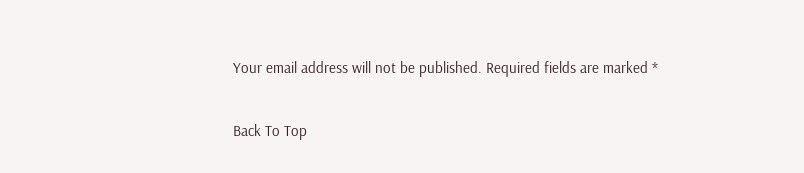Your email address will not be published. Required fields are marked *

Back To Top